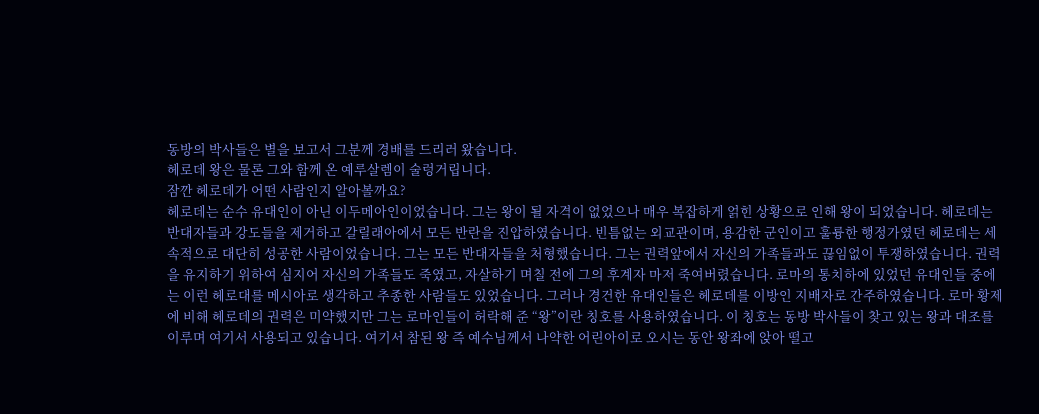동방의 박사들은 별을 보고서 그분께 경배를 드리러 왔습니다.
헤로데 왕은 물론 그와 함께 온 예루살렘이 술렁거립니다.
잠깐 헤로데가 어떤 사람인지 알아볼까요?
헤로데는 순수 유대인이 아닌 이두메아인이었습니다. 그는 왕이 될 자격이 없었으나 매우 복잡하게 얽힌 상황으로 인해 왕이 되었습니다. 헤로데는 반대자들과 강도들을 제거하고 갈릴래아에서 모든 반란을 진압하였습니다. 빈틈없는 외교관이며, 용감한 군인이고 훌륭한 행정가였던 헤로데는 세속적으로 대단히 성공한 사람이었습니다. 그는 모든 반대자들을 처형했습니다. 그는 권력앞에서 자신의 가족들과도 끊임없이 투쟁하였습니다. 권력을 유지하기 위하여 심지어 자신의 가족들도 죽였고, 자살하기 며칠 전에 그의 후계자 마저 죽여버렸습니다. 로마의 통치하에 있었던 유대인들 중에는 이런 헤로대를 메시아로 생각하고 추종한 사람들도 있었습니다. 그러나 경건한 유대인들은 헤로데를 이방인 지배자로 간주하였습니다. 로마 황제에 비해 헤로데의 권력은 미약했지만 그는 로마인들이 허락해 준 “왕”이란 칭호를 사용하였습니다. 이 칭호는 동방 박사들이 찾고 있는 왕과 대조를 이루며 여기서 사용되고 있습니다. 여기서 참된 왕 즉 예수님께서 나약한 어린아이로 오시는 동안 왕좌에 앉아 떨고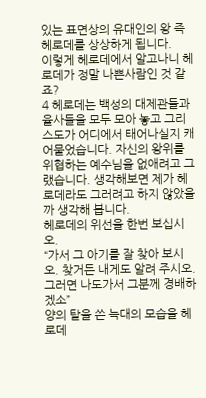있는 표면상의 유대인의 왕 즉 헤로데를 상상하게 됩니다.
이렇게 헤로데에서 알고나니 헤로데가 정말 나쁜사람인 것 같죠?
4 헤로데는 백성의 대제관들과 율사들을 모두 모아 놓고 그리스도가 어디에서 태어나실지 캐어물었습니다. 자신의 왕위를 위협하는 예수님을 없애려고 그랬습니다. 생각해보면 제가 헤로데라도 그러려고 하지 않았을까 생각해 봅니다.
헤로데의 위선을 한번 보십시오.
“가서 그 아기를 잘 찾아 보시오. 찾거든 내게도 알려 주시오. 그러면 나도가서 그분께 경배하겠소”
양의 탈을 쓴 늑대의 모습을 헤로데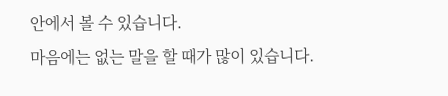안에서 볼 수 있습니다.
마음에는 없는 말을 할 때가 많이 있습니다.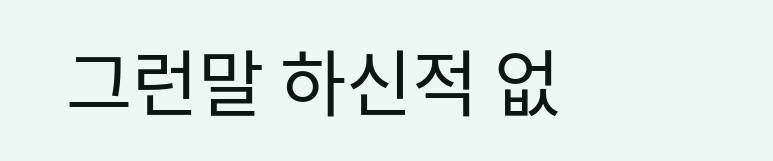그런말 하신적 없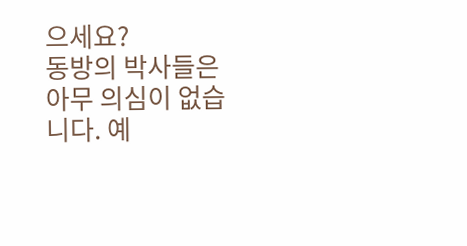으세요?
동방의 박사들은 아무 의심이 없습니다. 예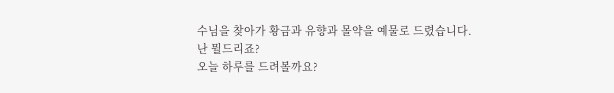수님을 찾아가 황금과 유향과 몰약을 예물로 드렸습니다.
난 뭘드리죠?
오늘 하루를 드려볼까요?